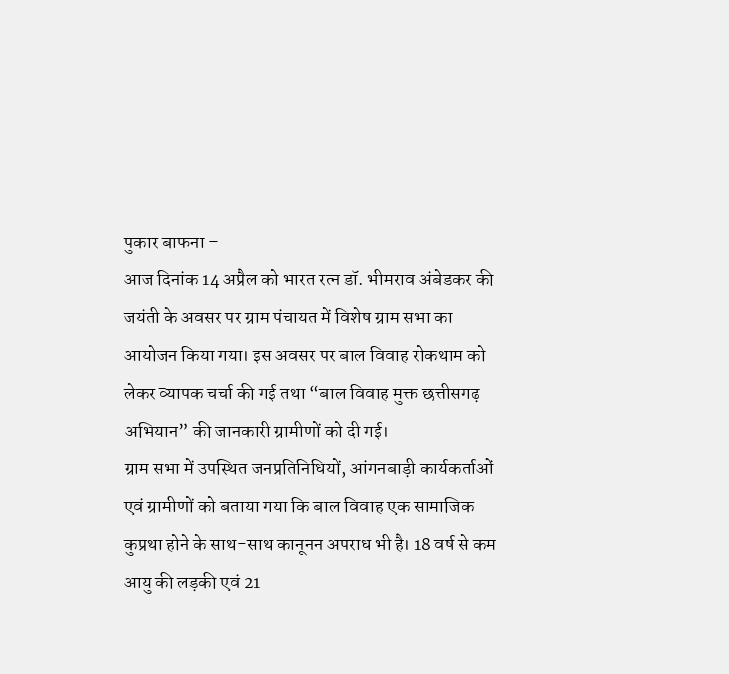पुकार बाफना –
आज दिनांक 14 अप्रैल को भारत रत्न डॉ. भीमराव अंबेडकर की जयंती के अवसर पर ग्राम पंचायत में विशेष ग्राम सभा का आयोजन किया गया। इस अवसर पर बाल विवाह रोकथाम को लेकर व्यापक चर्चा की गई तथा “बाल विवाह मुक्त छत्तीसगढ़ अभियान” की जानकारी ग्रामीणों को दी गई।
ग्राम सभा में उपस्थित जनप्रतिनिधियों, आंगनबाड़ी कार्यकर्ताओं एवं ग्रामीणों को बताया गया कि बाल विवाह एक सामाजिक कुप्रथा होने के साथ-साथ कानूनन अपराध भी है। 18 वर्ष से कम आयु की लड़की एवं 21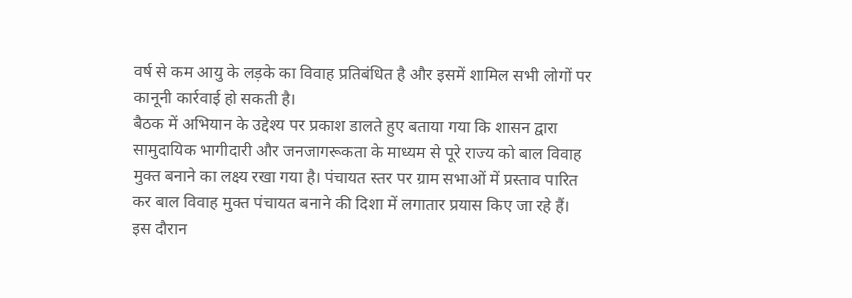वर्ष से कम आयु के लड़के का विवाह प्रतिबंधित है और इसमें शामिल सभी लोगों पर कानूनी कार्रवाई हो सकती है।
बैठक में अभियान के उद्देश्य पर प्रकाश डालते हुए बताया गया कि शासन द्वारा सामुदायिक भागीदारी और जनजागरूकता के माध्यम से पूरे राज्य को बाल विवाह मुक्त बनाने का लक्ष्य रखा गया है। पंचायत स्तर पर ग्राम सभाओं में प्रस्ताव पारित कर बाल विवाह मुक्त पंचायत बनाने की दिशा में लगातार प्रयास किए जा रहे हैं।
इस दौरान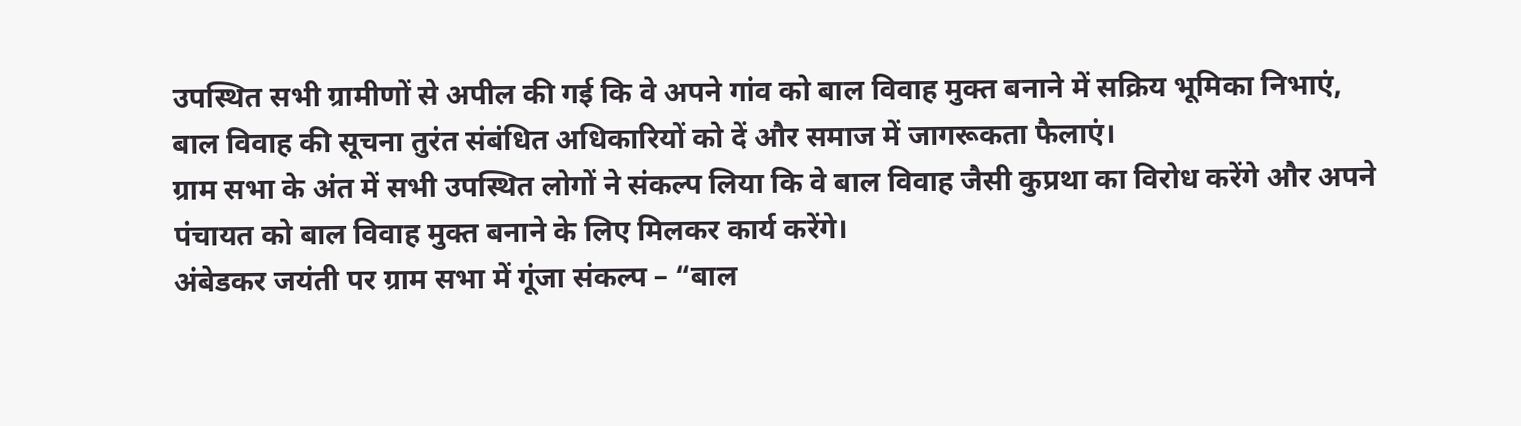उपस्थित सभी ग्रामीणों से अपील की गई कि वे अपने गांव को बाल विवाह मुक्त बनाने में सक्रिय भूमिका निभाएं, बाल विवाह की सूचना तुरंत संबंधित अधिकारियों को दें और समाज में जागरूकता फैलाएं।
ग्राम सभा के अंत में सभी उपस्थित लोगों ने संकल्प लिया कि वे बाल विवाह जैसी कुप्रथा का विरोध करेंगे और अपने पंचायत को बाल विवाह मुक्त बनाने के लिए मिलकर कार्य करेंगे।
अंबेडकर जयंती पर ग्राम सभा में गूंजा संकल्प – “बाल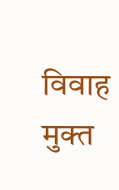विवाह मुक्त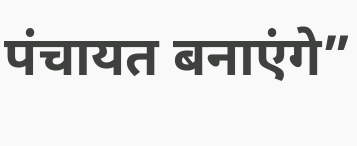पंचायत बनाएंगे”